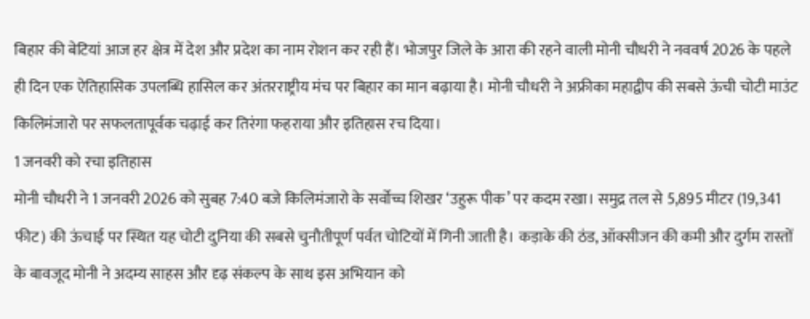बिहार की बेटियां आज हर क्षेत्र में देश और प्रदेश का नाम रोशन कर रही हैं। भोजपुर जिले के आरा की रहने वाली मोनी चौधरी ने नववर्ष 2026 के पहले ही दिन एक ऐतिहासिक उपलब्धि हासिल कर अंतरराष्ट्रीय मंच पर बिहार का मान बढ़ाया है। मोनी चौधरी ने अफ्रीका महाद्वीप की सबसे ऊंची चोटी माउंट किलिमंजारो पर सफलतापूर्वक चढ़ाई कर तिरंगा फहराया और इतिहास रच दिया।
1 जनवरी को रचा इतिहास
मोनी चौधरी ने 1 जनवरी 2026 को सुबह 7:40 बजे किलिमंजारो के सर्वोच्च शिखर ‘उहुरू पीक’ पर कदम रखा। समुद्र तल से 5,895 मीटर (19,341 फीट) की ऊंचाई पर स्थित यह चोटी दुनिया की सबसे चुनौतीपूर्ण पर्वत चोटियों में गिनी जाती है। कड़ाके की ठंड, ऑक्सीजन की कमी और दुर्गम रास्तों के बावजूद मोनी ने अदम्य साहस और दृढ़ संकल्प के साथ इस अभियान को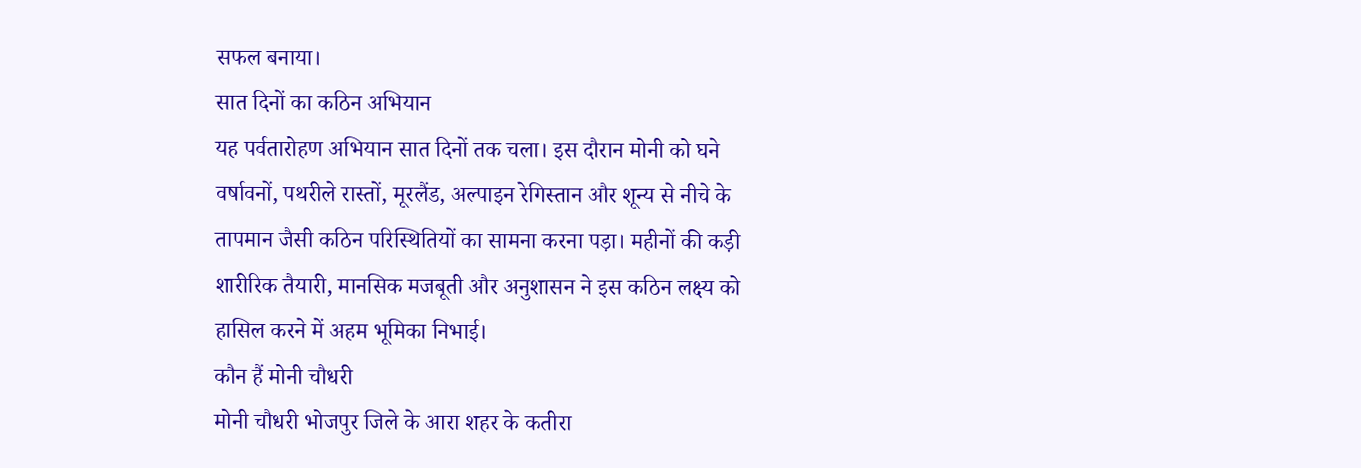सफल बनाया।
सात दिनों का कठिन अभियान
यह पर्वतारोहण अभियान सात दिनों तक चला। इस दौरान मोनी को घने वर्षावनों, पथरीले रास्तों, मूरलैंड, अल्पाइन रेगिस्तान और शून्य से नीचे के तापमान जैसी कठिन परिस्थितियों का सामना करना पड़ा। महीनों की कड़ी शारीरिक तैयारी, मानसिक मजबूती और अनुशासन ने इस कठिन लक्ष्य को हासिल करने में अहम भूमिका निभाई।
कौन हैं मोनी चौधरी
मोनी चौधरी भोजपुर जिले के आरा शहर के कतीरा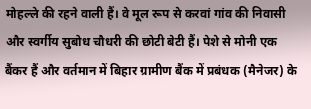मोहल्ले की रहने वाली हैं। वे मूल रूप से करवां गांव की निवासी और स्वर्गीय सुबोध चौधरी की छोटी बेटी हैं। पेशे से मोनी एक बैंकर हैं और वर्तमान में बिहार ग्रामीण बैंक में प्रबंधक (मैनेजर) के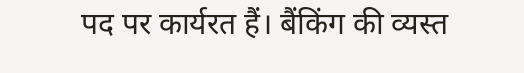पद पर कार्यरत हैं। बैंकिंग की व्यस्त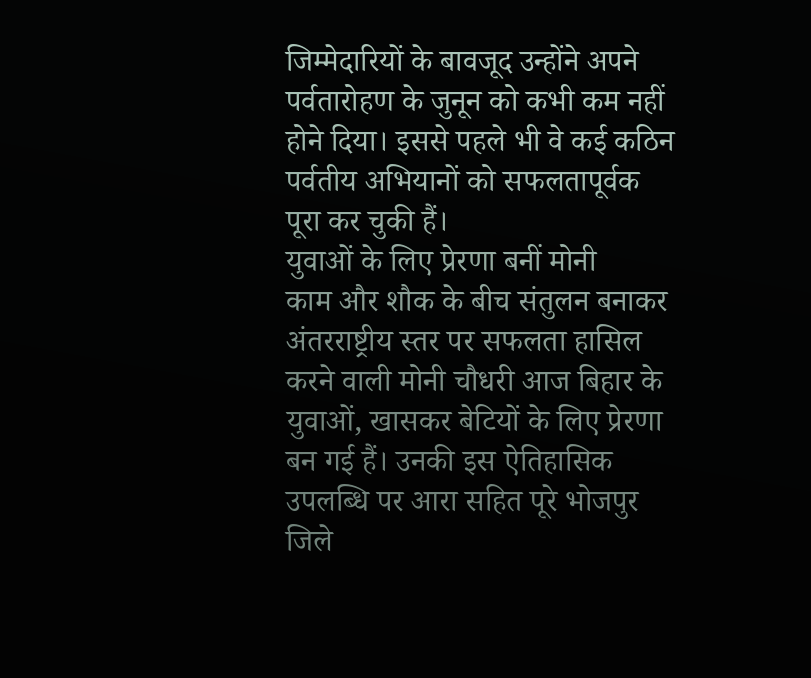जिम्मेदारियों के बावजूद उन्होंने अपने पर्वतारोहण के जुनून को कभी कम नहीं होने दिया। इससे पहले भी वे कई कठिन पर्वतीय अभियानों को सफलतापूर्वक पूरा कर चुकी हैं।
युवाओं के लिए प्रेरणा बनीं मोनी
काम और शौक के बीच संतुलन बनाकर अंतरराष्ट्रीय स्तर पर सफलता हासिल करने वाली मोनी चौधरी आज बिहार के युवाओं, खासकर बेटियों के लिए प्रेरणा बन गई हैं। उनकी इस ऐतिहासिक उपलब्धि पर आरा सहित पूरे भोजपुर जिले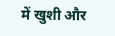में खुशी और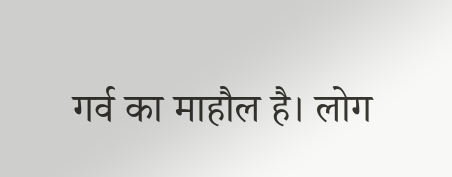गर्व का माहौल है। लोग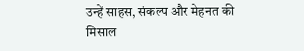उन्हें साहस, संकल्प और मेहनत की मिसाल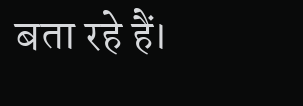बता रहे हैं।